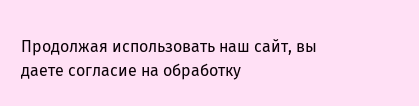Продолжая использовать наш сайт, вы даете согласие на обработку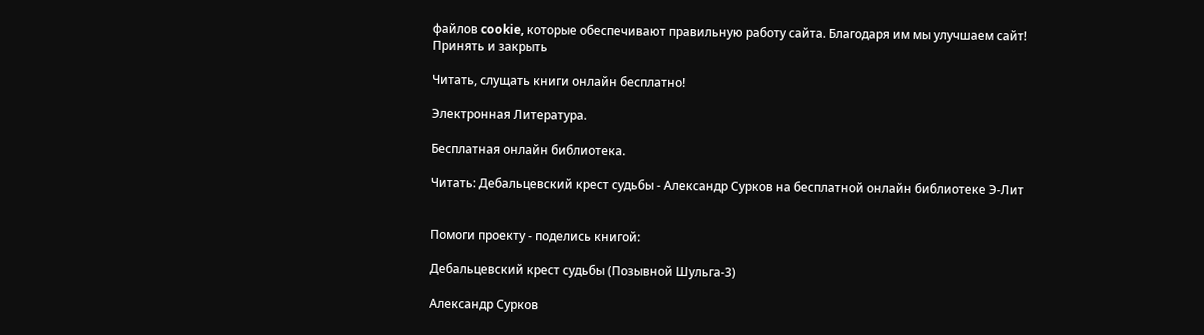файлов cookie, которые обеспечивают правильную работу сайта. Благодаря им мы улучшаем сайт!
Принять и закрыть

Читать, слущать книги онлайн бесплатно!

Электронная Литература.

Бесплатная онлайн библиотека.

Читать: Дебальцевский крест судьбы - Александр Сурков на бесплатной онлайн библиотеке Э-Лит


Помоги проекту - поделись книгой:

Дебальцевский крест судьбы (Позывной Шульга-3)

Александр Сурков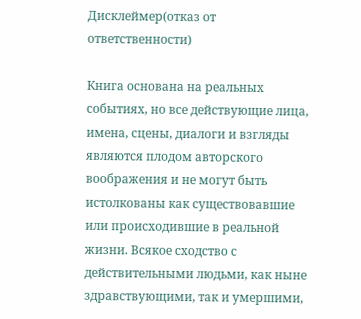Дисклеймер(отказ от ответственности)

Книга основана на реальных событиях, но все действующие лица, имена, сцены, диалоги и взгляды являются плодом авторского воображения и не могут быть истолкованы как существовавшие или происходившие в реальной жизни. Всякое сходство с действительными людьми, как ныне здравствующими, так и умершими,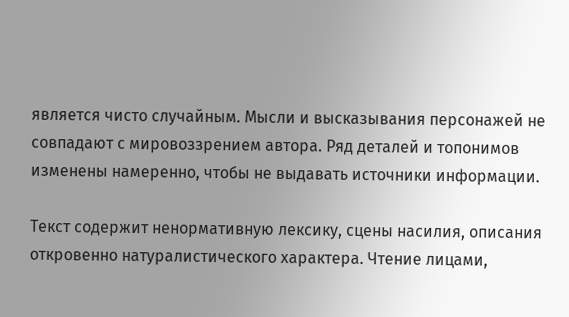является чисто случайным. Мысли и высказывания персонажей не совпадают с мировоззрением автора. Ряд деталей и топонимов изменены намеренно, чтобы не выдавать источники информации.

Текст содержит ненормативную лексику, сцены насилия, описания откровенно натуралистического характера. Чтение лицами,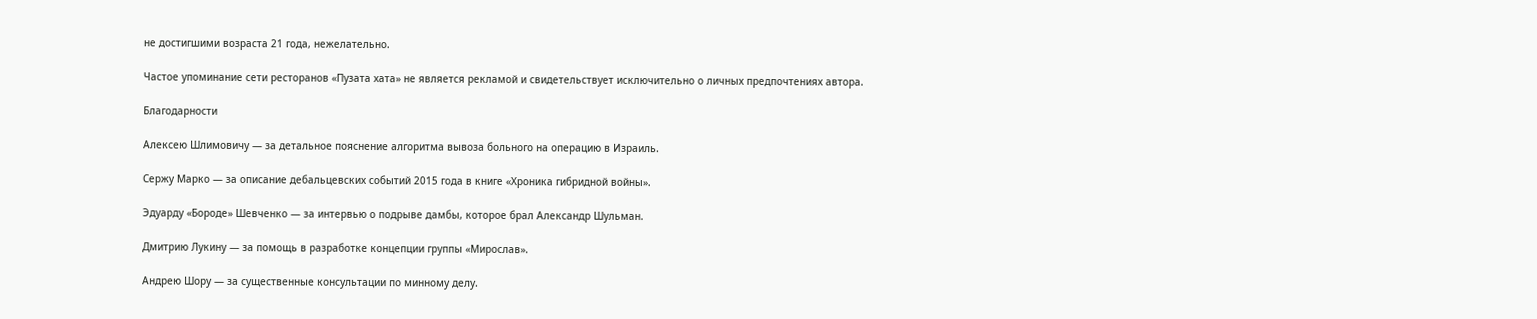не достигшими возраста 21 года, нежелательно.

Частое упоминание сети ресторанов «Пузата хата» не является рекламой и свидетельствует исключительно о личных предпочтениях автора.

Благодарности

Алексею Шлимовичу — за детальное пояснение алгоритма вывоза больного на операцию в Израиль.

Сержу Марко — за описание дебальцевских событий 2015 года в книге «Хроника гибридной войны».

Эдуарду «Бороде» Шевченко — за интервью о подрыве дамбы, которое брал Александр Шульман.

Дмитрию Лукину — за помощь в разработке концепции группы «Мирослав».

Андрею Шору — за существенные консультации по минному делу.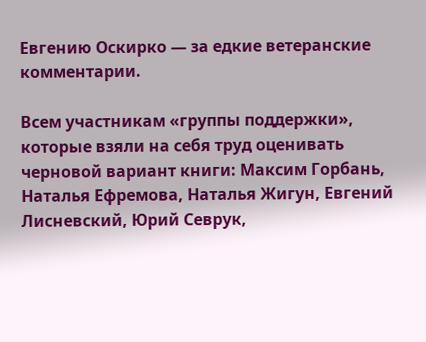Евгению Оскирко — за едкие ветеранские комментарии.

Всем участникам «группы поддержки», которые взяли на себя труд оценивать черновой вариант книги: Максим Горбань, Наталья Ефремова, Наталья Жигун, Евгений Лисневский, Юрий Севрук,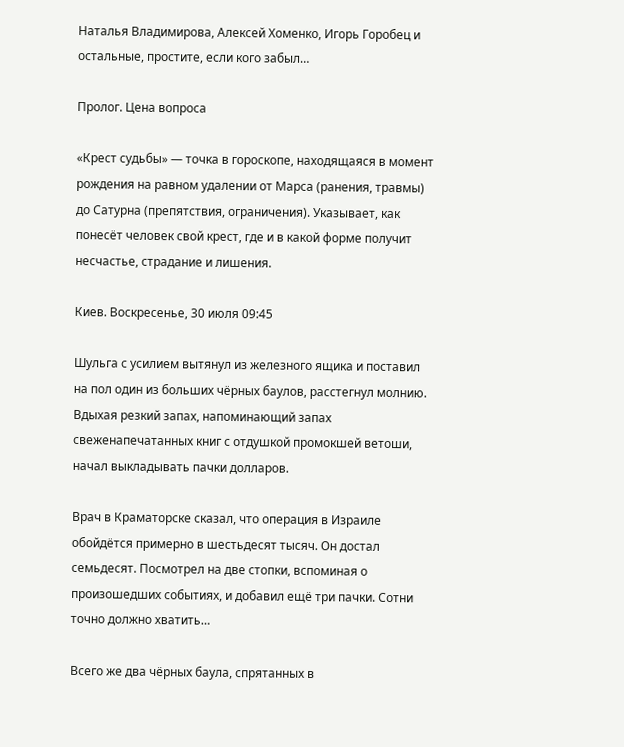Наталья Владимирова, Алексей Хоменко, Игорь Горобец и остальные, простите, если кого забыл…

Пролог. Цена вопроса

«Крест судьбы» — точка в гороскопе, находящаяся в момент рождения на равном удалении от Марса (ранения, травмы) до Сатурна (препятствия, ограничения). Указывает, как понесёт человек свой крест, где и в какой форме получит несчастье, страдание и лишения.

Киев. Воскресенье, 30 июля 09:45

Шульга с усилием вытянул из железного ящика и поставил на пол один из больших чёрных баулов, расстегнул молнию. Вдыхая резкий запах, напоминающий запах свеженапечатанных книг с отдушкой промокшей ветоши, начал выкладывать пачки долларов.

Врач в Краматорске сказал, что операция в Израиле обойдётся примерно в шестьдесят тысяч. Он достал семьдесят. Посмотрел на две стопки, вспоминая о произошедших событиях, и добавил ещё три пачки. Сотни точно должно хватить…

Всего же два чёрных баула, спрятанных в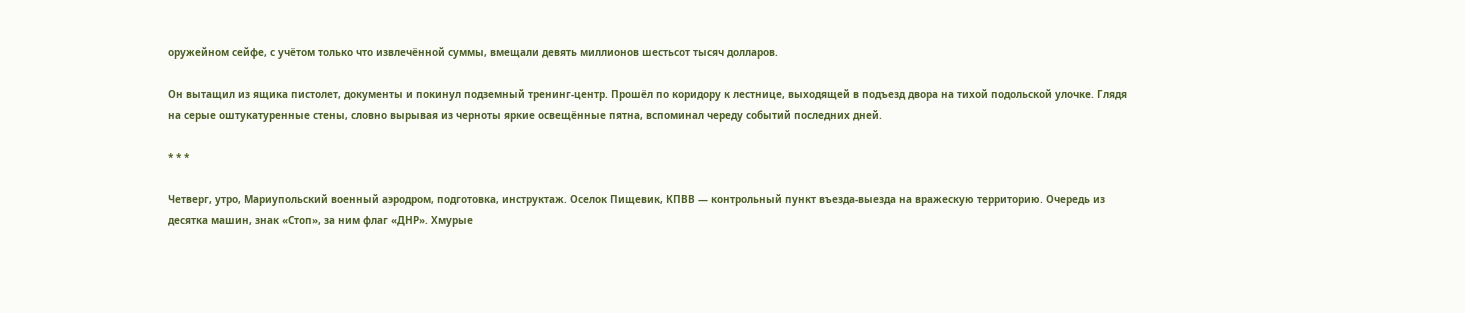оружейном сейфе, с учётом только что извлечённой суммы, вмещали девять миллионов шестьсот тысяч долларов.

Он вытащил из ящика пистолет, документы и покинул подземный тренинг-центр. Прошёл по коридору к лестнице, выходящей в подъезд двора на тихой подольской улочке. Глядя на серые оштукатуренные стены, словно вырывая из черноты яркие освещённые пятна, вспоминал череду событий последних дней.

* * *

Четверг, утро, Мариупольский военный аэродром, подготовка, инструктаж. Оселок Пищевик, КПВВ — контрольный пункт въезда-выезда на вражескую территорию. Очередь из десятка машин, знак «Стоп», за ним флаг «ДНР». Хмурые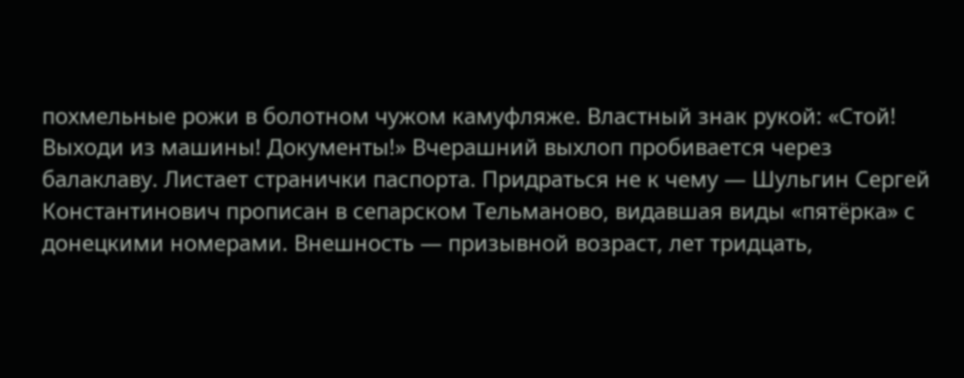похмельные рожи в болотном чужом камуфляже. Властный знак рукой: «Стой! Выходи из машины! Документы!» Вчерашний выхлоп пробивается через балаклаву. Листает странички паспорта. Придраться не к чему — Шульгин Сергей Константинович прописан в сепарском Тельманово, видавшая виды «пятёрка» с донецкими номерами. Внешность — призывной возраст, лет тридцать,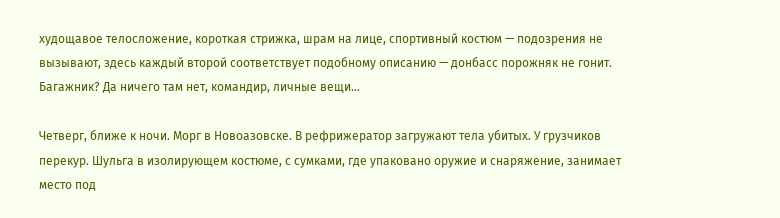худощавое телосложение, короткая стрижка, шрам на лице, спортивный костюм — подозрения не вызывают, здесь каждый второй соответствует подобному описанию — донбасс порожняк не гонит. Багажник? Да ничего там нет, командир, личные вещи…

Четверг, ближе к ночи. Морг в Новоазовске. В рефрижератор загружают тела убитых. У грузчиков перекур. Шульга в изолирующем костюме, с сумками, где упаковано оружие и снаряжение, занимает место под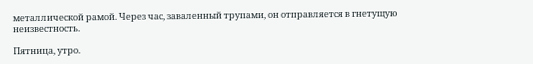металлической рамой. Через час, заваленный трупами, он отправляется в гнетущую неизвестность.

Пятница, утро.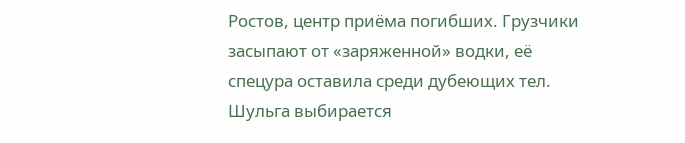Ростов, центр приёма погибших. Грузчики засыпают от «заряженной» водки, её спецура оставила среди дубеющих тел. Шульга выбирается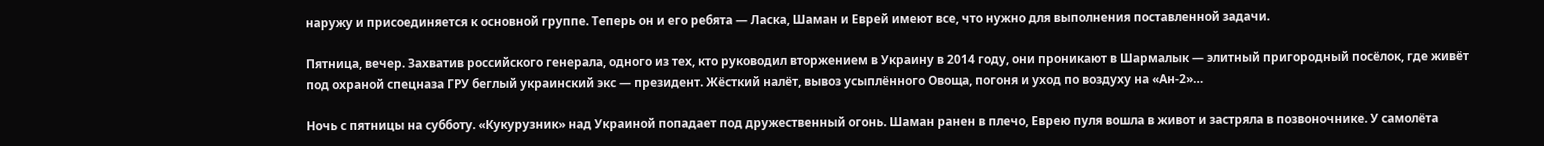наружу и присоединяется к основной группе. Теперь он и его ребята — Ласка, Шаман и Еврей имеют все, что нужно для выполнения поставленной задачи.

Пятница, вечер. Захватив российского генерала, одного из тех, кто руководил вторжением в Украину в 2014 году, они проникают в Шармалык — элитный пригородный посёлок, где живёт под охраной спецназа ГРУ беглый украинский экс — президент. Жёсткий налёт, вывоз усыплённого Овоща, погоня и уход по воздуху на «Ан-2»…

Ночь с пятницы на субботу. «Кукурузник» над Украиной попадает под дружественный огонь. Шаман ранен в плечо, Еврею пуля вошла в живот и застряла в позвоночнике. У самолёта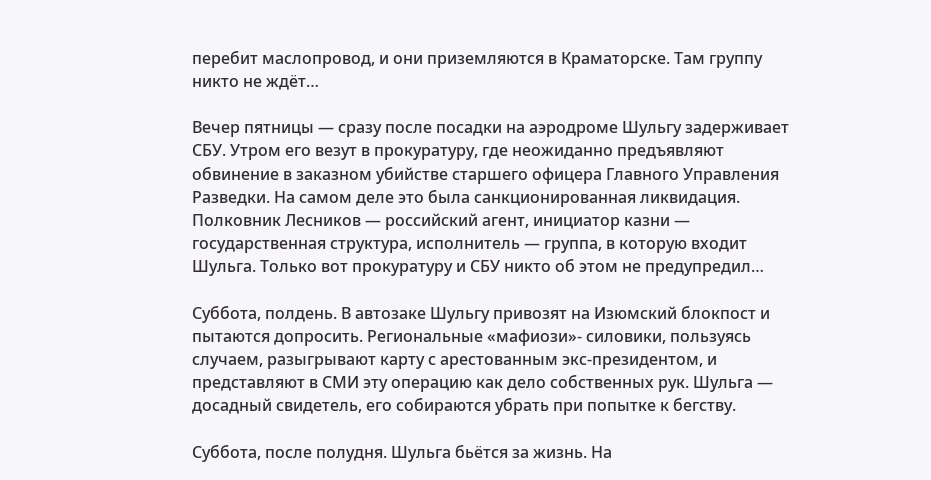перебит маслопровод, и они приземляются в Краматорске. Там группу никто не ждёт…

Вечер пятницы — сразу после посадки на аэродроме Шульгу задерживает СБУ. Утром его везут в прокуратуру, где неожиданно предъявляют обвинение в заказном убийстве старшего офицера Главного Управления Разведки. На самом деле это была санкционированная ликвидация. Полковник Лесников — российский агент, инициатор казни — государственная структура, исполнитель — группа, в которую входит Шульга. Только вот прокуратуру и СБУ никто об этом не предупредил…

Суббота, полдень. В автозаке Шульгу привозят на Изюмский блокпост и пытаются допросить. Региональные «мафиози»- силовики, пользуясь случаем, разыгрывают карту с арестованным экс-президентом, и представляют в СМИ эту операцию как дело собственных рук. Шульга — досадный свидетель, его собираются убрать при попытке к бегству.

Суббота, после полудня. Шульга бьётся за жизнь. На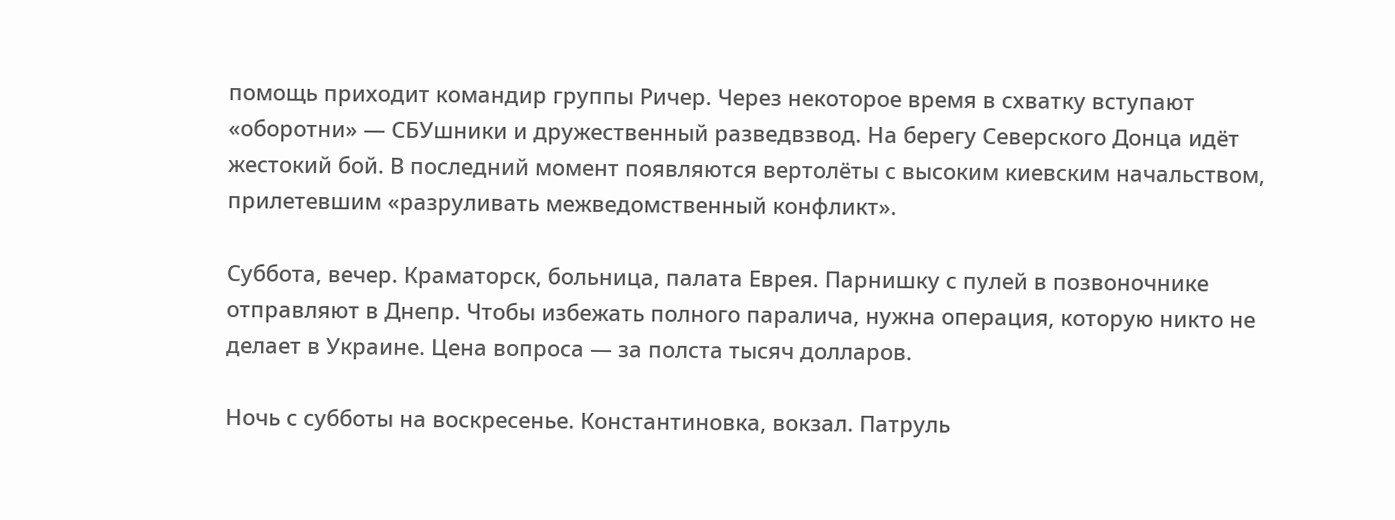помощь приходит командир группы Ричер. Через некоторое время в схватку вступают «оборотни» — СБУшники и дружественный разведвзвод. На берегу Северского Донца идёт жестокий бой. В последний момент появляются вертолёты с высоким киевским начальством, прилетевшим «разруливать межведомственный конфликт».

Суббота, вечер. Краматорск, больница, палата Еврея. Парнишку с пулей в позвоночнике отправляют в Днепр. Чтобы избежать полного паралича, нужна операция, которую никто не делает в Украине. Цена вопроса — за полста тысяч долларов.

Ночь с субботы на воскресенье. Константиновка, вокзал. Патруль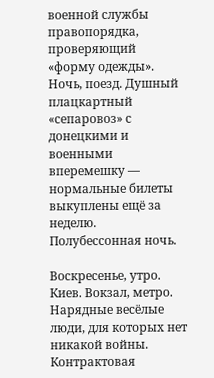военной службы правопорядка, проверяющий «форму одежды». Ночь, поезд. Душный плацкартный «сепаровоз» с донецкими и военными вперемешку — нормальные билеты выкуплены ещё за неделю. Полубессонная ночь.

Воскресенье, утро. Киев. Вокзал, метро. Нарядные весёлые люди, для которых нет никакой войны. Контрактовая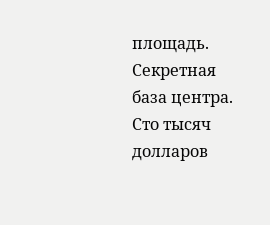площадь. Секретная база центра. Сто тысяч долларов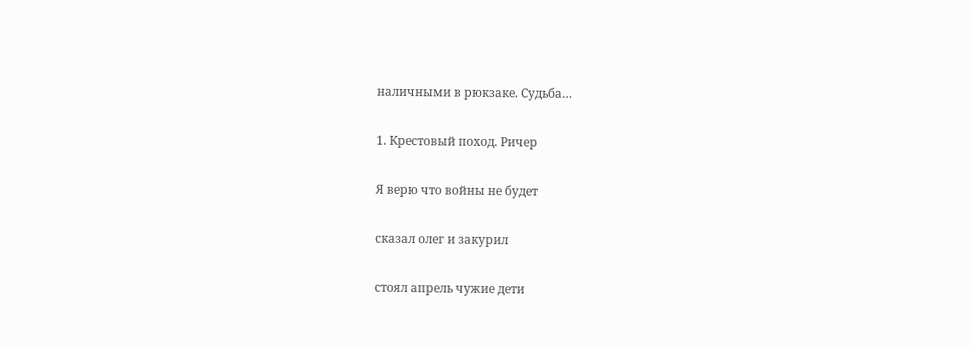наличными в рюкзаке. Судьба…

1. Крестовый поход. Ричер

Я верю что войны не будет

сказал олег и закурил

стоял апрель чужие дети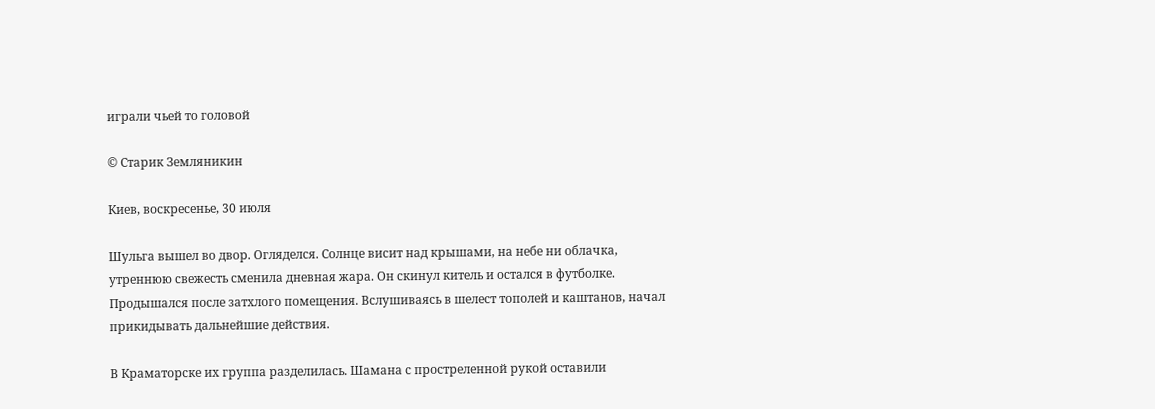играли чьей то головой

© Старик Земляникин

Киев, воскресенье, 30 июля

Шульга вышел во двор. Огляделся. Солнце висит над крышами, на небе ни облачка, утреннюю свежесть сменила дневная жара. Он скинул китель и остался в футболке. Продышался после затхлого помещения. Вслушиваясь в шелест тополей и каштанов, начал прикидывать дальнейшие действия.

В Краматорске их группа разделилась. Шамана с простреленной рукой оставили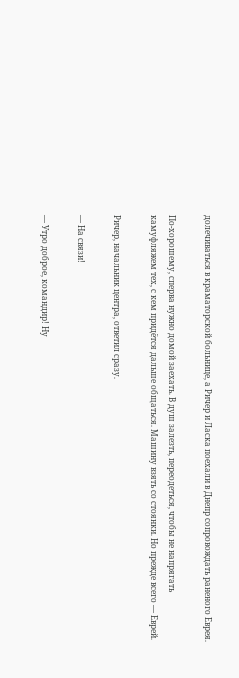долечиваться в краматорской больнице, а Ричер и Ласка поехали в Днепр сопровождать раненого Еврея.

По-хорошему, сперва нужно домой заехать. В душ залезть, переодеться, чтобы не напрягать камуфляжем тех, с кем придётся дальше общаться. Машину взять со стоянки. Но прежде всего — Еврей.

Ричер, начальник центра, ответил сразу.

— На связи!

— Утро доброе, командир! Ну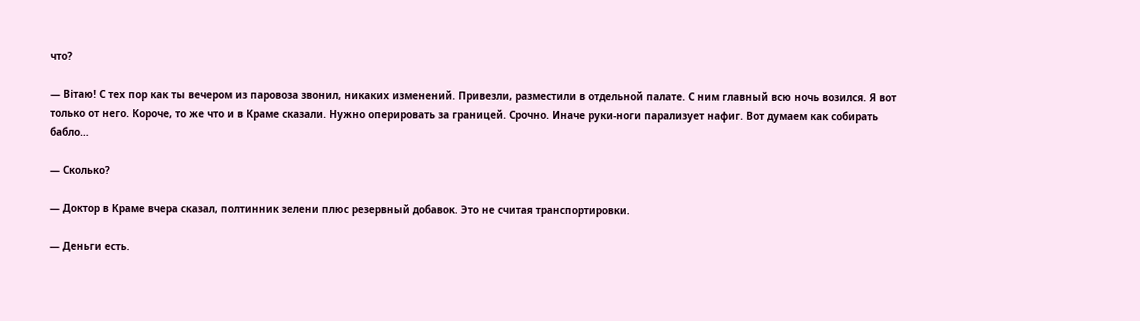что?

— Вітаю! С тех пор как ты вечером из паровоза звонил, никаких изменений. Привезли, разместили в отдельной палате. С ним главный всю ночь возился. Я вот только от него. Короче, то же что и в Краме сказали. Нужно оперировать за границей. Срочно. Иначе руки-ноги парализует нафиг. Вот думаем как собирать бабло…

— Сколько?

— Доктор в Краме вчера сказал, полтинник зелени плюс резервный добавок. Это не считая транспортировки.

— Деньги есть.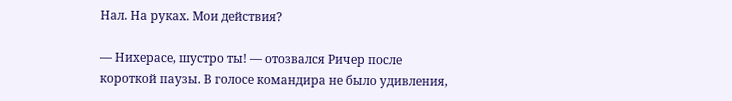Нал. На руках. Мои действия?

— Нихерасе, шустро ты! — отозвался Ричер после короткой паузы. В голосе командира не было удивления,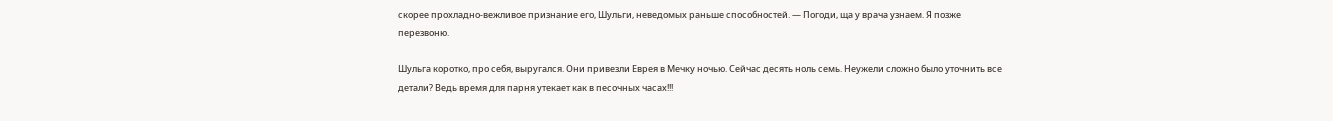скорее прохладно-вежливое признание его, Шульги, неведомых раньше способностей. — Погоди, ща у врача узнаем. Я позже перезвоню.

Шульга коротко, про себя, выругался. Они привезли Еврея в Мечку ночью. Сейчас десять ноль семь. Неужели сложно было уточнить все детали? Ведь время для парня утекает как в песочных часах!!!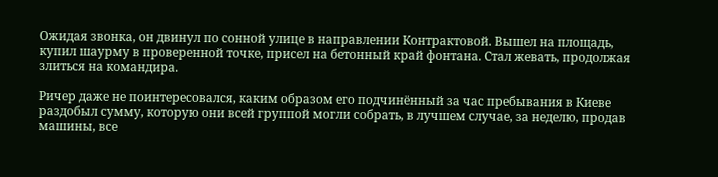Ожидая звонка, он двинул по сонной улице в направлении Контрактовой. Вышел на площадь, купил шаурму в проверенной точке, присел на бетонный край фонтана. Стал жевать, продолжая злиться на командира.

Ричер даже не поинтересовался, каким образом его подчинённый за час пребывания в Киеве раздобыл сумму, которую они всей группой могли собрать, в лучшем случае, за неделю, продав машины, все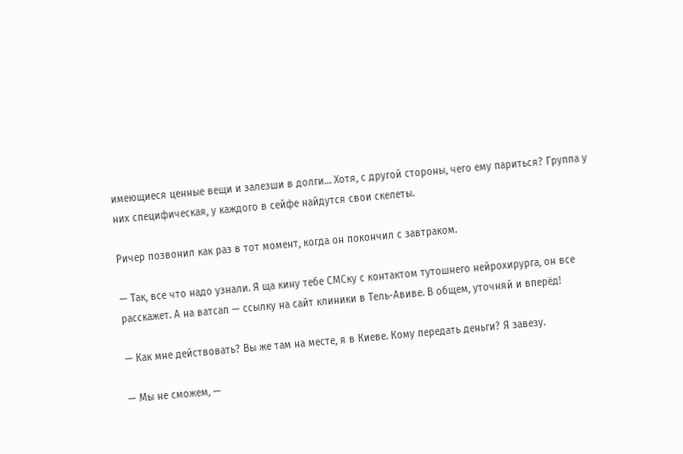имеющиеся ценные вещи и залезши в долги… Хотя, с другой стороны, чего ему париться? Группа у них специфическая, у каждого в сейфе найдутся свои скелеты.

Ричер позвонил как раз в тот момент, когда он покончил с завтраком.

— Так, все что надо узнали. Я ща кину тебе СМСку с контактом тутошнего нейрохирурга, он все расскажет. А на ватсап — ссылку на сайт клиники в Тель-Авиве. В общем, уточняй и вперёд!

— Как мне действовать? Вы же там на месте, я в Киеве. Кому передать деньги? Я завезу.

— Мы не сможем, —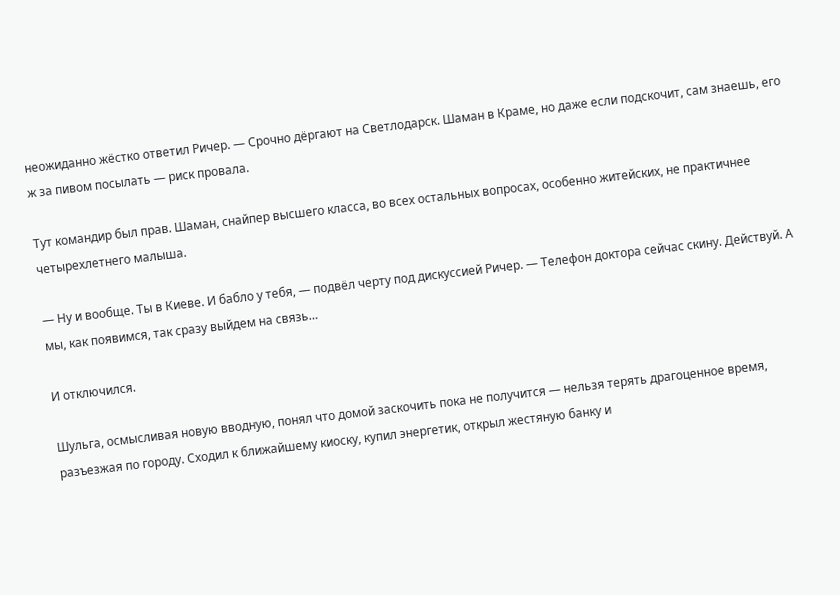неожиданно жёстко ответил Ричер. — Срочно дёргают на Светлодарск. Шаман в Краме, но даже если подскочит, сам знаешь, его ж за пивом посылать — риск провала.

Тут командир был прав. Шаман, снайпер высшего класса, во всех остальных вопросах, особенно житейских, не практичнее четырехлетнего малыша.

— Ну и вообще. Ты в Киеве. И бабло у тебя, — подвёл черту под дискуссией Ричер. — Телефон доктора сейчас скину. Действуй. А мы, как появимся, так сразу выйдем на связь…

И отключился.

Шульга, осмысливая новую вводную, понял что домой заскочить пока не получится — нельзя терять драгоценное время, разъезжая по городу. Сходил к ближайшему киоску, купил энергетик, открыл жестяную банку и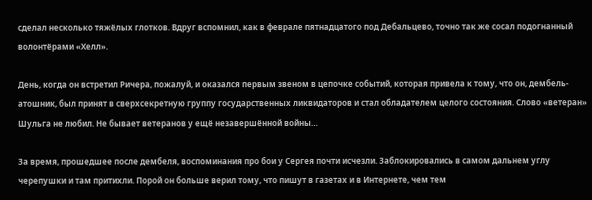сделал несколько тяжёлых глотков. Вдруг вспомнил, как в феврале пятнадцатого под Дебальцево, точно так же сосал подогнанный волонтёрами «Хелл».

День, когда он встретил Ричера, пожалуй, и оказался первым звеном в цепочке событий, которая привела к тому, что он, дембель-атошник, был принят в сверхсекретную группу государственных ликвидаторов и стал обладателем целого состояния. Слово «ветеран» Шульга не любил. Не бывает ветеранов у ещё незавершённой войны…

За время, прошедшее после дембеля, воспоминания про бои у Сергея почти исчезли. Заблокировались в самом дальнем углу черепушки и там притихли. Порой он больше верил тому, что пишут в газетах и в Интернете, чем тем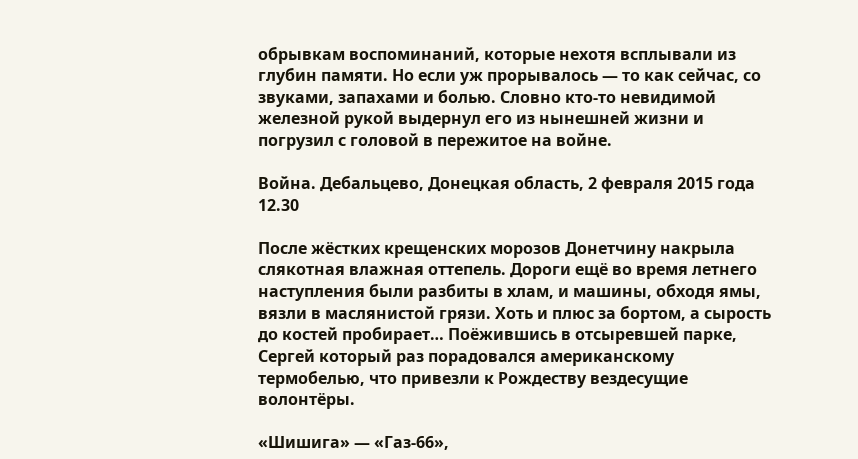обрывкам воспоминаний, которые нехотя всплывали из глубин памяти. Но если уж прорывалось — то как сейчас, со звуками, запахами и болью. Словно кто-то невидимой железной рукой выдернул его из нынешней жизни и погрузил с головой в пережитое на войне.

Война. Дебальцево, Донецкая область, 2 февраля 2015 года 12.30

После жёстких крещенских морозов Донетчину накрыла слякотная влажная оттепель. Дороги ещё во время летнего наступления были разбиты в хлам, и машины, обходя ямы, вязли в маслянистой грязи. Хоть и плюс за бортом, а сырость до костей пробирает… Поёжившись в отсыревшей парке, Сергей который раз порадовался американскому термобелью, что привезли к Рождеству вездесущие волонтёры.

«Шишига» — «Газ-66»,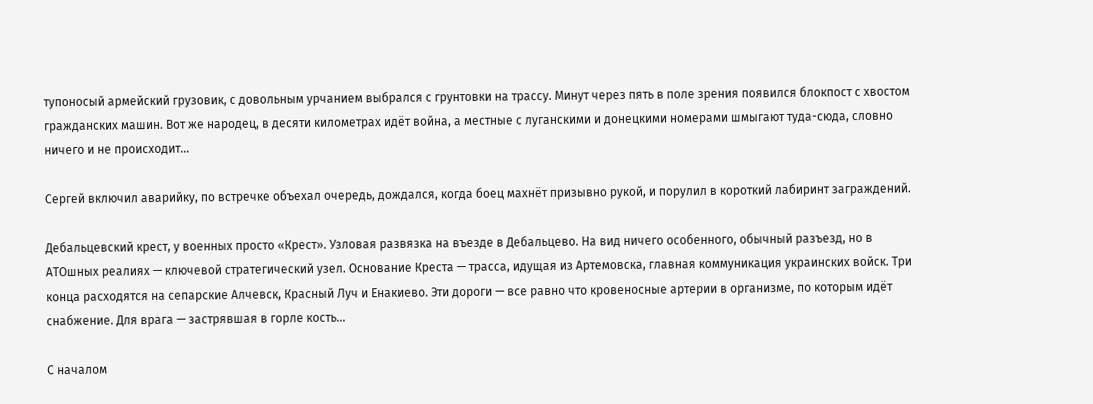тупоносый армейский грузовик, с довольным урчанием выбрался с грунтовки на трассу. Минут через пять в поле зрения появился блокпост с хвостом гражданских машин. Вот же народец, в десяти километрах идёт война, а местные с луганскими и донецкими номерами шмыгают туда-сюда, словно ничего и не происходит…

Сергей включил аварийку, по встречке объехал очередь, дождался, когда боец махнёт призывно рукой, и порулил в короткий лабиринт заграждений.

Дебальцевский крест, у военных просто «Крест». Узловая развязка на въезде в Дебальцево. На вид ничего особенного, обычный разъезд, но в АТОшных реалиях — ключевой стратегический узел. Основание Креста — трасса, идущая из Артемовска, главная коммуникация украинских войск. Три конца расходятся на сепарские Алчевск, Красный Луч и Енакиево. Эти дороги — все равно что кровеносные артерии в организме, по которым идёт снабжение. Для врага — застрявшая в горле кость…

С началом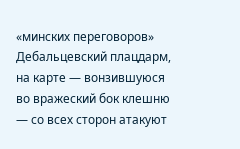«минских переговоров» Дебальцевский плацдарм, на карте — вонзившуюся во вражеский бок клешню — со всех сторон атакуют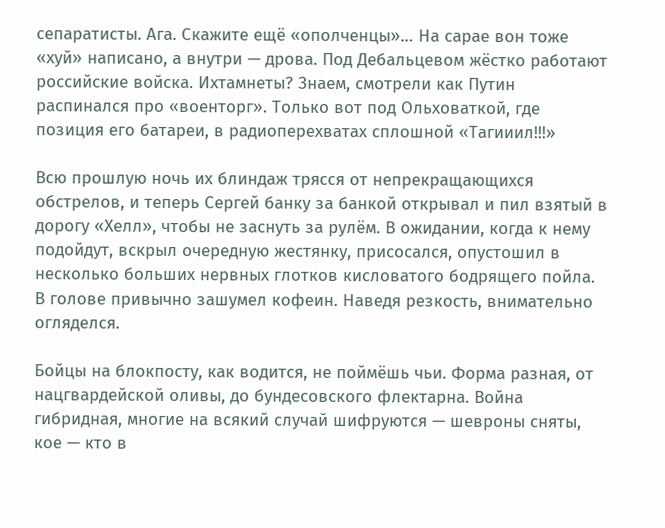сепаратисты. Ага. Скажите ещё «ополченцы»… На сарае вон тоже «хуй» написано, а внутри — дрова. Под Дебальцевом жёстко работают российские войска. Ихтамнеты? Знаем, смотрели как Путин распинался про «военторг». Только вот под Ольховаткой, где позиция его батареи, в радиоперехватах сплошной «Тагииил!!!»

Всю прошлую ночь их блиндаж трясся от непрекращающихся обстрелов, и теперь Сергей банку за банкой открывал и пил взятый в дорогу «Хелл», чтобы не заснуть за рулём. В ожидании, когда к нему подойдут, вскрыл очередную жестянку, присосался, опустошил в несколько больших нервных глотков кисловатого бодрящего пойла. В голове привычно зашумел кофеин. Наведя резкость, внимательно огляделся.

Бойцы на блокпосту, как водится, не поймёшь чьи. Форма разная, от нацгвардейской оливы, до бундесовского флектарна. Война гибридная, многие на всякий случай шифруются — шевроны сняты, кое — кто в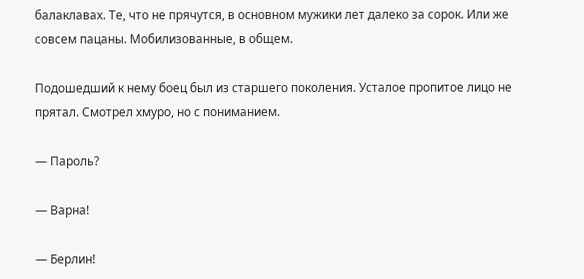балаклавах. Те, что не прячутся, в основном мужики лет далеко за сорок. Или же совсем пацаны. Мобилизованные, в общем.

Подошедший к нему боец был из старшего поколения. Усталое пропитое лицо не прятал. Смотрел хмуро, но с пониманием.

— Пароль?

— Варна!

— Берлин!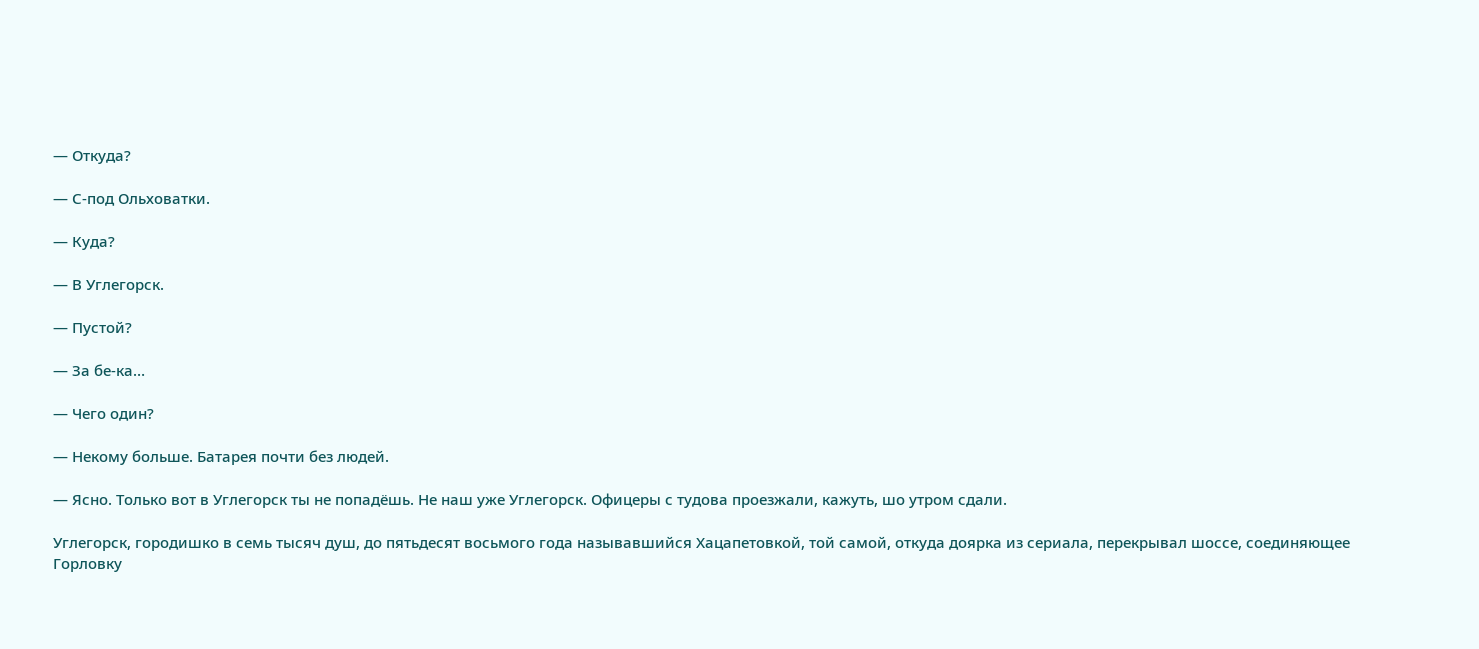— Откуда?

— С-под Ольховатки.

— Куда?

— В Углегорск.

— Пустой?

— За бе-ка…

— Чего один?

— Некому больше. Батарея почти без людей.

— Ясно. Только вот в Углегорск ты не попадёшь. Не наш уже Углегорск. Офицеры с тудова проезжали, кажуть, шо утром сдали.

Углегорск, городишко в семь тысяч душ, до пятьдесят восьмого года называвшийся Хацапетовкой, той самой, откуда доярка из сериала, перекрывал шоссе, соединяющее Горловку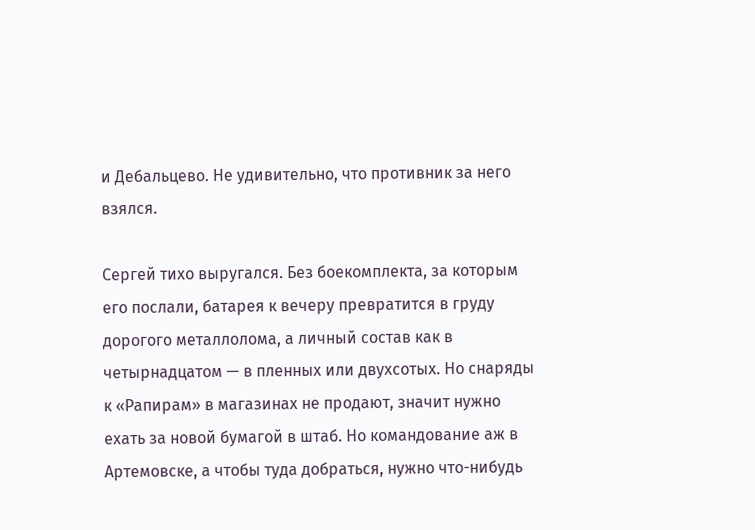и Дебальцево. Не удивительно, что противник за него взялся.

Сергей тихо выругался. Без боекомплекта, за которым его послали, батарея к вечеру превратится в груду дорогого металлолома, а личный состав как в четырнадцатом — в пленных или двухсотых. Но снаряды к «Рапирам» в магазинах не продают, значит нужно ехать за новой бумагой в штаб. Но командование аж в Артемовске, а чтобы туда добраться, нужно что-нибудь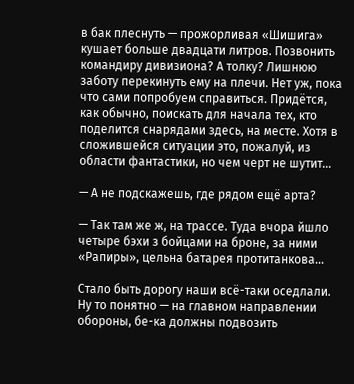в бак плеснуть — прожорливая «Шишига» кушает больше двадцати литров. Позвонить командиру дивизиона? А толку? Лишнюю заботу перекинуть ему на плечи. Нет уж, пока что сами попробуем справиться. Придётся, как обычно, поискать для начала тех, кто поделится снарядами здесь, на месте. Хотя в сложившейся ситуации это, пожалуй, из области фантастики, но чем черт не шутит…

— А не подскажешь, где рядом ещё арта?

— Так там же ж, на трассе. Туда вчора йшло четыре бэхи з бойцами на броне, за ними «Рапиры», цельна батарея протитанкова…

Стало быть дорогу наши всё-таки оседлали. Ну то понятно — на главном направлении обороны, бе-ка должны подвозить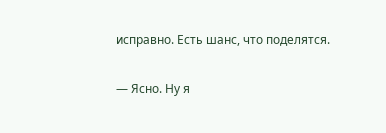исправно. Есть шанс, что поделятся.

— Ясно. Ну я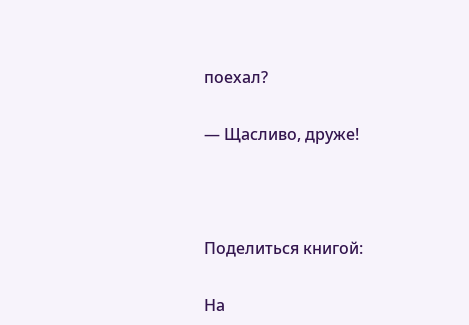поехал?

— Щасливо, друже!



Поделиться книгой:

На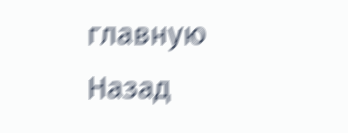главную
Назад